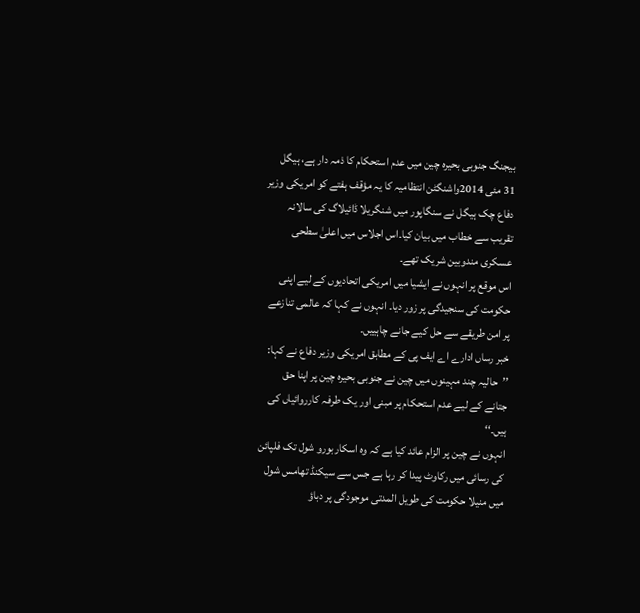بیجنگ جنوبی بحیرہ چین میں عدم استحکام کا ذمہ دار ہے، ہیگل
31 مئی 2014واشنگٹن انتظامیہ کا یہ مؤقف ہفتے کو امریکی وزیر دفاع چک ہیگل نے سنگاپور میں شنگریلا ڈائیلاگ کی سالانہ تقریب سے خطاب میں بیان کیا۔اس اجلاس میں اعلیٰ سطحی عسکری مندوبین شریک تھے۔
اس موقع پر انہوں نے ایشیا میں امریکی اتحادیوں کے لیے اپنی حکومت کی سنجیدگی پر زور دیا۔ انہوں نے کہا کہ عالمی تنازعے پر امن طریقے سے حل کیے جانے چاہییں۔
خبر رساں ادارے اے ایف پی کے مطابق امریکی وزیر دفاع نے کہا: ’’حالیہ چند مہینوں میں چین نے جنوبی بحیرہ چین پر اپنا حق جتانے کے لیے عدم استحکام پر مبنی اور یک طرفہ کارروائیاں کی ہیں۔‘‘
انہوں نے چین پر الزام عائد کیا ہے کہ وہ اسکاربورو شول تک فلپائن کی رسائی میں رکاوٹ پیدا کر رہا ہے جس سے سیکنڈ تھامس شول میں منیلا حکومت کی طویل المدتی موجودگی پر دباؤ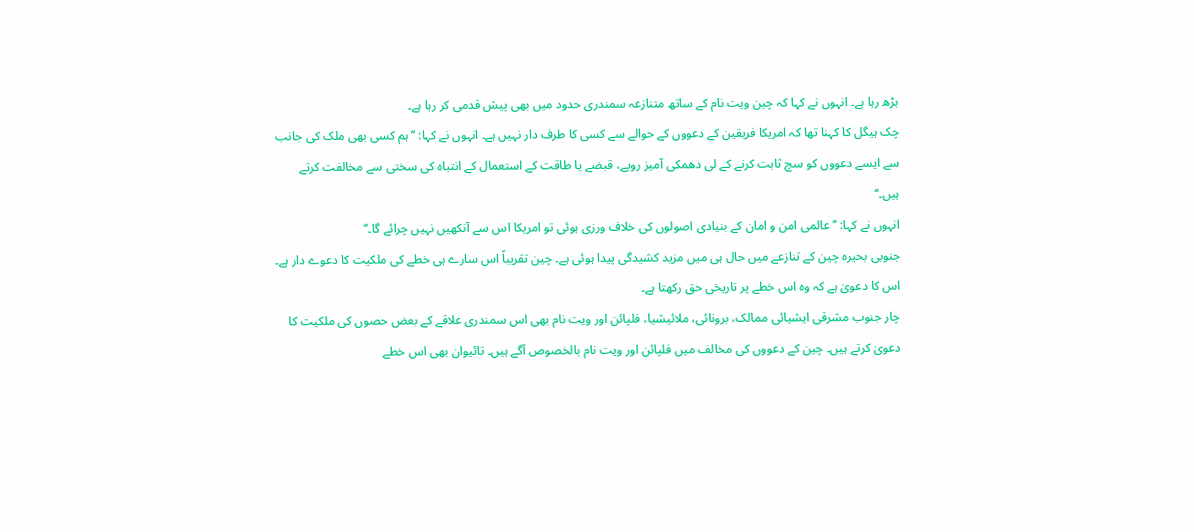بڑھ رہا ہے۔ انہوں نے کہا کہ چین ویت نام کے ساتھ متنازعہ سمندری حدود میں بھی پیش قدمی کر رہا ہے۔
چک ہیگل کا کہنا تھا کہ امریکا فریقین کے دعووں کے حوالے سے کسی کا طرف دار نہیں ہے۔ انہوں نے کہا: ’’ہم کسی بھی ملک کی جانب سے ایسے دعووں کو سچ ثابت کرنے کے لی دھمکی آمیز رویے، قبضے یا طاقت کے استعمال کے انتباہ کی سختی سے مخالفت کرتے ہیں۔‘‘
انہوں نے کہا: ’’عالمی امن و امان کے بنیادی اصولوں کی خلاف ورزی ہوئی تو امریکا اس سے آنکھیں نہیں چرائے گا۔‘‘
جنوبی بحیرہ چین کے تنازعے میں حال ہی میں مزید کشیدگی پیدا ہوئی ہے۔ چین تقریباً اس سارے ہی خطے کی ملکیت کا دعوے دار ہے۔ اس کا دعویٰ ہے کہ وہ اس خطے پر تاریخی حق رکھتا ہے۔
چار جنوب مشرقی ایشیائی ممالک، برونائی، ملائیشیا، فلپائن اور ویت نام بھی اس سمندری علاقے کے بعض حصوں کی ملکیت کا دعویٰ کرتے ہیں۔ چین کے دعووں کی مخالف میں فلپائن اور ویت نام بالخصوص آگے ہیں۔ تائیوان بھی اس خطے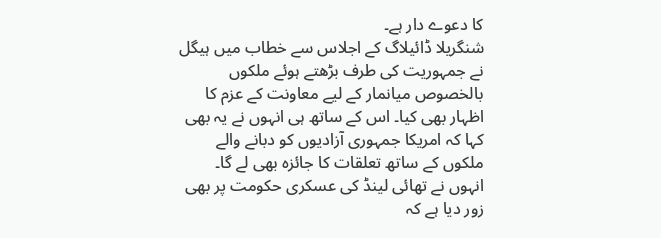کا دعوے دار ہے۔
شنگریلا ڈائیلاگ کے اجلاس سے خطاب میں ہیگل نے جمہوریت کی طرف بڑھتے ہوئے ملکوں بالخصوص میانمار کے لیے معاونت کے عزم کا اظہار بھی کیا۔ اس کے ساتھ ہی انہوں نے یہ بھی کہا کہ امریکا جمہوری آزادیوں کو دبانے والے ملکوں کے ساتھ تعلقات کا جائزہ بھی لے گا۔
انہوں نے تھائی لینڈ کی عسکری حکومت پر بھی زور دیا ہے کہ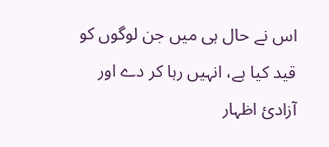اس نے حال ہی میں جن لوگوں کو قید کیا ہے، انہیں رہا کر دے اور آزادئ اظہار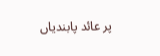پر عائد پابندیاں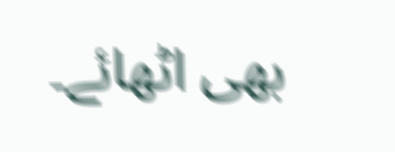بھی اٹھائے۔